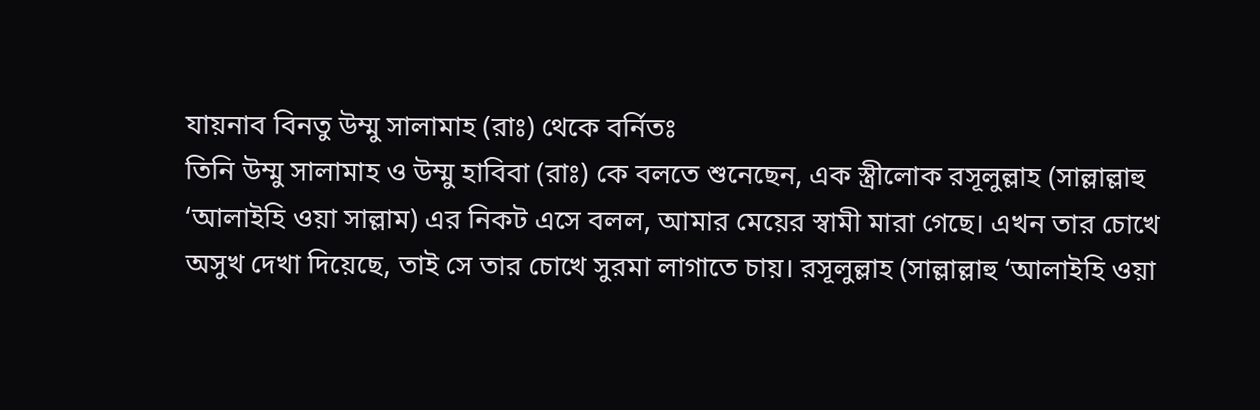যায়নাব বিনতু উম্মু সালামাহ (রাঃ) থেকে বর্নিতঃ
তিনি উম্মু সালামাহ ও উম্মু হাবিবা (রাঃ) কে বলতে শুনেছেন, এক স্ত্রীলোক রসূলুল্লাহ (সাল্লাল্লাহু ‘আলাইহি ওয়া সাল্লাম) এর নিকট এসে বলল, আমার মেয়ের স্বামী মারা গেছে। এখন তার চোখে অসুখ দেখা দিয়েছে, তাই সে তার চোখে সুরমা লাগাতে চায়। রসূলুল্লাহ (সাল্লাল্লাহু ‘আলাইহি ওয়া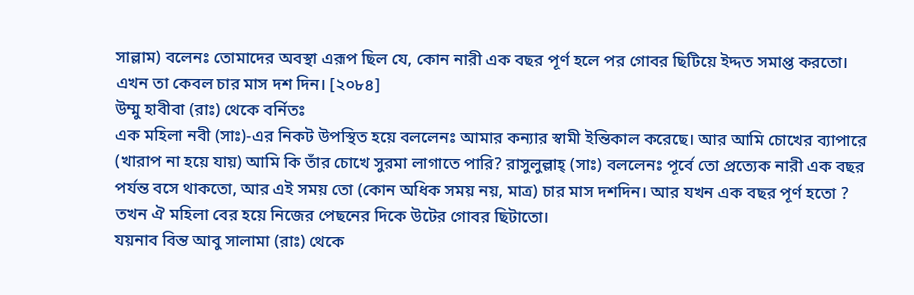সাল্লাম) বলেনঃ তোমাদের অবস্থা এরূপ ছিল যে, কোন নারী এক বছর পূর্ণ হলে পর গোবর ছিটিয়ে ইদ্দত সমাপ্ত করতো। এখন তা কেবল চার মাস দশ দিন। [২০৮৪]
উম্মু হাবীবা (রাঃ) থেকে বর্নিতঃ
এক মহিলা নবী (সাঃ)-এর নিকট উপস্থিত হয়ে বললেনঃ আমার কন্যার স্বামী ইন্তিকাল করেছে। আর আমি চোখের ব্যাপারে (খারাপ না হয়ে যায়) আমি কি তাঁর চোখে সুরমা লাগাতে পারি? রাসুলুল্লাহ্ (সাঃ) বললেনঃ পূর্বে তো প্রত্যেক নারী এক বছর পর্যন্ত বসে থাকতো, আর এই সময় তো (কোন অধিক সময় নয়, মাত্র) চার মাস দশদিন। আর যখন এক বছর পূর্ণ হতো ? তখন ঐ মহিলা বের হয়ে নিজের পেছনের দিকে উটের গোবর ছিটাতো।
যয়নাব বিন্ত আবু সালামা (রাঃ) থেকে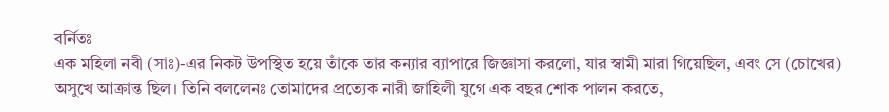বর্নিতঃ
এক মহিলা নবী (সাঃ)-এর নিকট উপস্থিত হয়ে তাঁকে তার কন্যার ব্যাপারে জিজ্ঞাসা করলো, যার স্বামী মারা গিয়েছিল, এবং সে (চোখের) অসুখে আক্রান্ত ছিল। তিনি বললেনঃ তোমাদের প্রত্যেক নারী জাহিলী যুগে এক বছর শোক পালন করতে,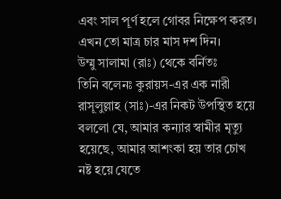এবং সাল পূর্ণ হলে গোবর নিক্ষেপ করত। এখন তো মাত্র চার মাস দশ দিন।
উম্মু সালামা (রাঃ) থেকে বর্নিতঃ
তিনি বলেনঃ কুরায়স-এর এক নারী রাসূলুল্লাহ (সাঃ)-এর নিকট উপস্থিত হয়ে বললো যে, আমার কন্যার স্বামীর মৃত্যু হয়েছে, আমার আশংকা হয় তার চোখ নষ্ট হয়ে যেতে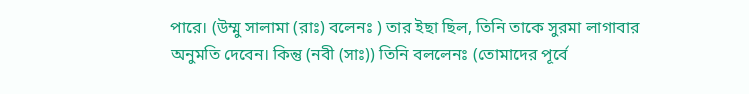পারে। (উম্মু সালামা (রাঃ) বলেনঃ ) তার ইছা ছিল, তিনি তাকে সুরমা লাগাবার অনুমতি দেবেন। কিন্তু (নবী (সাঃ)) তিনি বললেনঃ (তোমাদের পূর্বে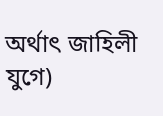অর্থাৎ জাহিলী যুগে)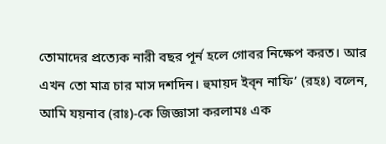তোমাদের প্রত্যেক নারী বছর পূর্ন হলে গোবর নিক্ষেপ করত। আর এখন তো মাত্র চার মাস দশদিন। হুমায়দ ইব্ন নাফি’ (রহঃ) বলেন, আমি যয়নাব (রাঃ)-কে জিজ্ঞাসা করলামঃ এক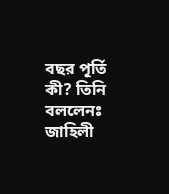বছর পূর্তি কী? তিনি বললেনঃ জাহিলী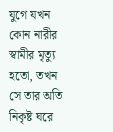যুগে যখন কোন নারীর স্বামীর মৃত্যু হতো, তখন সে তার অতি নিকৃষ্ট ঘরে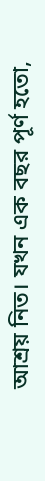আশ্রয় নিত। যখন এক বছর পূর্ণ হতো,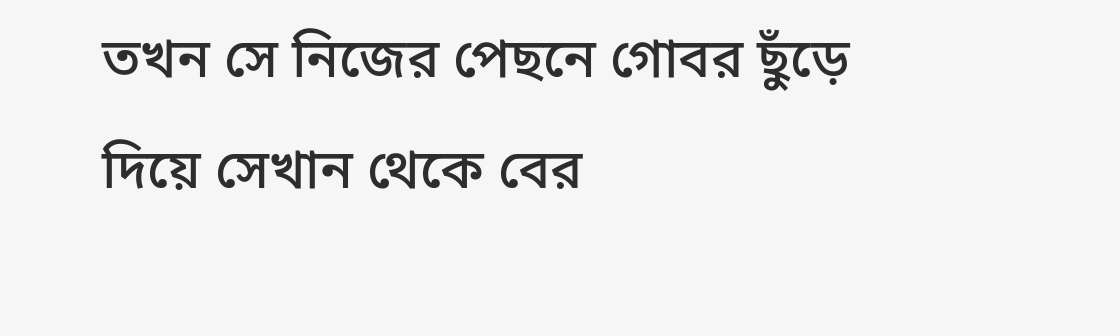তখন সে নিজের পেছনে গোবর ছুঁড়ে দিয়ে সেখান থেকে বের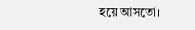হয়ে আসতো।